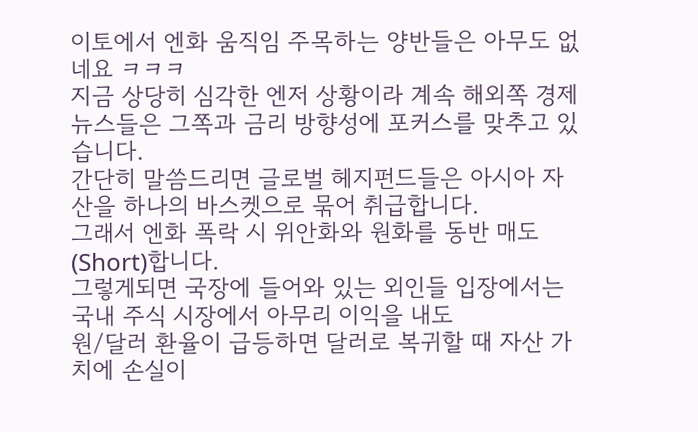이토에서 엔화 움직임 주목하는 양반들은 아무도 없네요 ㅋㅋㅋ
지금 상당히 심각한 엔저 상황이라 계속 해외쪽 경제 뉴스들은 그쪽과 금리 방향성에 포커스를 맞추고 있습니다.
간단히 말씀드리면 글로벌 헤지펀드들은 아시아 자산을 하나의 바스켓으로 묶어 취급합니다.
그래서 엔화 폭락 시 위안화와 원화를 동반 매도(Short)합니다.
그렇게되면 국장에 들어와 있는 외인들 입장에서는 국내 주식 시장에서 아무리 이익을 내도
원/달러 환율이 급등하면 달러로 복귀할 때 자산 가치에 손실이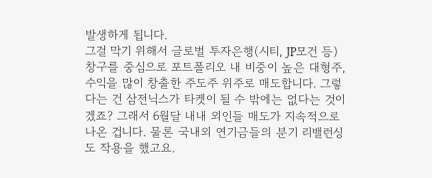발생하게 됩니다.
그걸 막기 위해서 글로벌 투자은행(시티, JP모건 등) 창구를 중심으로 포트폴리오 내 비중이 높은 대형주, 수익을 많이 창출한 주도주 위주로 매도합니다. 그렇다는 건 삼전닉스가 타켓이 될 수 밖에는 없다는 것이겠죠? 그래서 6월달 내내 외인들 매도가 지속적으로 나온 겁니다. 물론 국내외 연기금들의 분기 리밸런싱도 작용을 했고요.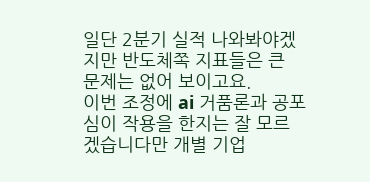일단 2분기 실적 나와봐야겠지만 반도체쪽 지표들은 큰 문제는 없어 보이고요.
이번 조정에 ai 거품론과 공포심이 작용을 한지는 잘 모르겠습니다만 개별 기업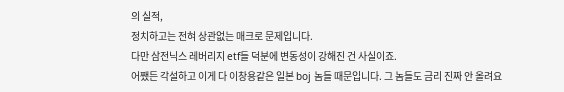의 실적,
정치하고는 전혀 상관없는 매크로 문제입니다.
다만 삼전닉스 레버리지 etf들 덕분에 변동성이 강해진 건 사실이죠.
어쨌든 각설하고 이게 다 이창용같은 일본 boj 놈들 때문입니다. 그 놈들도 금리 진짜 안 올려요